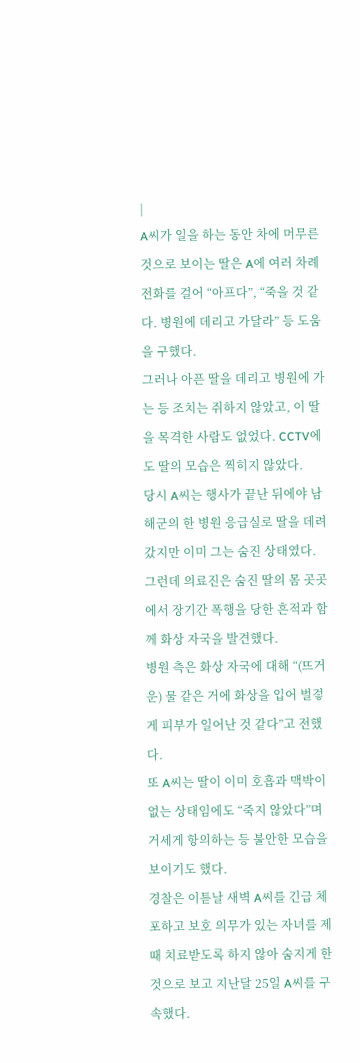|
A씨가 일을 하는 동안 차에 머무른 것으로 보이는 딸은 A에 여러 차례 전화를 걸어 “아프다”, “죽을 것 같다. 병원에 데리고 가달라” 등 도움을 구했다.
그러나 아픈 딸을 데리고 병원에 가는 등 조치는 쥐하지 않았고, 이 딸을 목격한 사람도 없었다. CCTV에도 딸의 모습은 찍히지 않았다.
당시 A씨는 행사가 끝난 뒤에야 남해군의 한 병원 응급실로 딸을 데려갔지만 이미 그는 숨진 상태였다.
그런데 의료진은 숨진 딸의 몸 곳곳에서 장기간 폭행을 당한 흔적과 함께 화상 자국을 발견했다.
병원 측은 화상 자국에 대해 “(뜨거운) 물 같은 거에 화상을 입어 벌겋게 피부가 일어난 것 같다”고 전했다.
또 A씨는 딸이 이미 호흡과 맥박이 없는 상태임에도 “죽지 않았다”며 거세게 항의하는 등 불안한 모습을 보이기도 했다.
경찰은 이튿날 새벽 A씨를 긴급 체포하고 보호 의무가 있는 자녀를 제때 치료받도록 하지 않아 숨지게 한 것으로 보고 지난달 25일 A씨를 구속했다.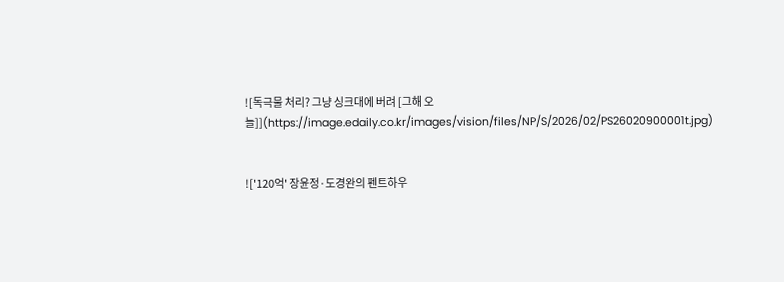![독극물 처리? 그냥 싱크대에 버려 [그해 오늘]](https://image.edaily.co.kr/images/vision/files/NP/S/2026/02/PS26020900001t.jpg)


!['120억' 장윤정·도경완의 펜트하우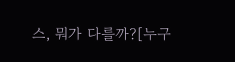스, 뭐가 다를까?[누구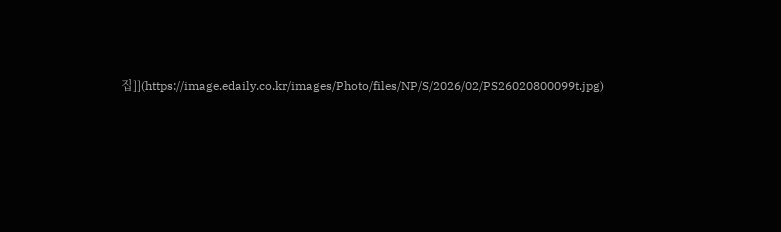집]](https://image.edaily.co.kr/images/Photo/files/NP/S/2026/02/PS26020800099t.jpg)